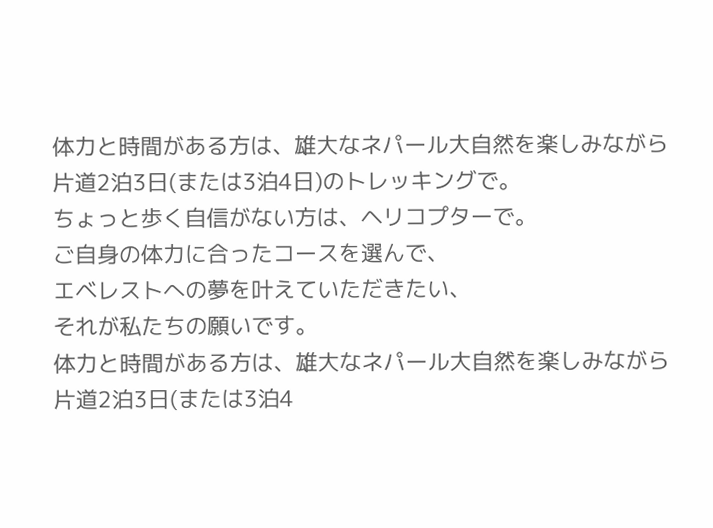体力と時間がある方は、雄大なネパール大自然を楽しみながら
片道2泊3日(または3泊4日)のトレッキングで。
ちょっと歩く自信がない方は、ヘリコプターで。
ご自身の体力に合ったコースを選んで、
エベレストへの夢を叶えていただきたい、
それが私たちの願いです。
体力と時間がある方は、雄大なネパール大自然を楽しみながら
片道2泊3日(または3泊4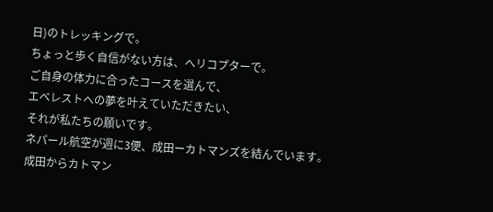日)のトレッキングで。
ちょっと歩く自信がない方は、ヘリコプターで。
ご自身の体力に合ったコースを選んで、
エベレストへの夢を叶えていただきたい、
それが私たちの願いです。
ネパール航空が週に3便、成田ーカトマンズを結んでいます。成田からカトマン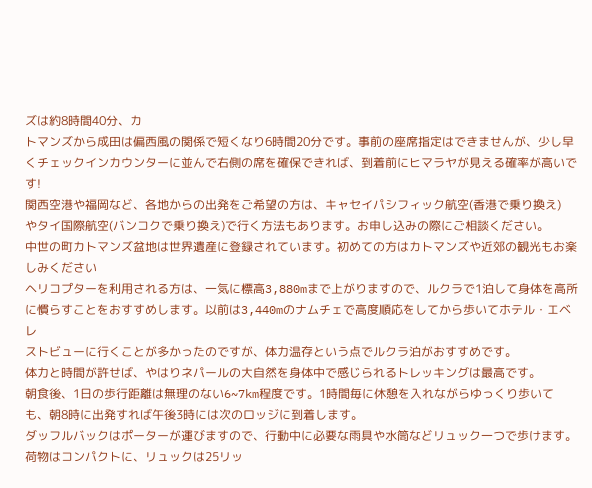ズは約8時間40分、カ
トマンズから成田は偏西風の関係で短くなり6時間20分です。事前の座席指定はできませんが、少し早
くチェックインカウンターに並んで右側の席を確保できれば、到着前にヒマラヤが見える確率が高いです!
関西空港や福岡など、各地からの出発をご希望の方は、キャセイパシフィック航空(香港で乗り換え)
やタイ国際航空(バンコクで乗り換え)で行く方法もあります。お申し込みの際にご相談ください。
中世の町カトマンズ盆地は世界遺産に登録されています。初めての方はカトマンズや近郊の観光もお楽しみください
ヘリコプターを利用される方は、一気に標高3,880mまで上がりますので、ルクラで1泊して身体を高所
に慣らすことをおすすめします。以前は3,440mのナムチェで高度順応をしてから歩いてホテル・エベレ
ストビューに行くことが多かったのですが、体力温存という点でルクラ泊がおすすめです。
体力と時間が許せば、やはりネパールの大自然を身体中で感じられるトレッキングは最高です。
朝食後、1日の歩行距離は無理のない6~7km程度です。1時間毎に休憩を入れながらゆっくり歩いて
も、朝8時に出発すれば午後3時には次のロッジに到着します。
ダッフルバックはポーターが運びますので、行動中に必要な雨具や水筒などリュック一つで歩けます。
荷物はコンパクトに、リュックは25リッ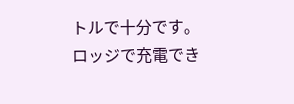トルで十分です。
ロッジで充電でき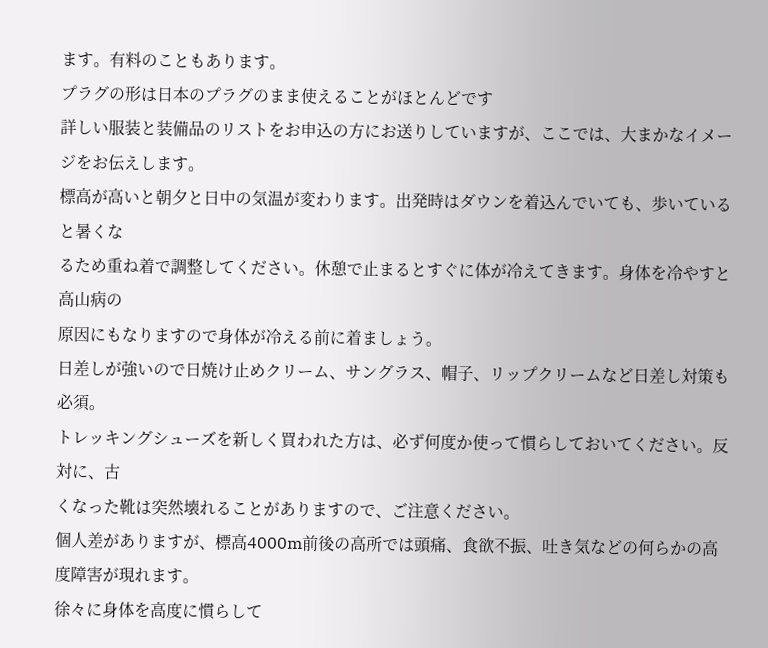ます。有料のこともあります。
プラグの形は日本のプラグのまま使えることがほとんどです
詳しい服装と装備品のリストをお申込の方にお送りしていますが、ここでは、大まかなイメージをお伝えします。
標高が高いと朝夕と日中の気温が変わります。出発時はダウンを着込んでいても、歩いていると暑くな
るため重ね着で調整してください。休憩で止まるとすぐに体が冷えてきます。身体を冷やすと高山病の
原因にもなりますので身体が冷える前に着ましょう。
日差しが強いので日焼け止めクリーム、サングラス、帽子、リップクリームなど日差し対策も必須。
トレッキングシューズを新しく買われた方は、必ず何度か使って慣らしておいてください。反対に、古
くなった靴は突然壊れることがありますので、ご注意ください。
個人差がありますが、標高4000m前後の高所では頭痛、食欲不振、吐き気などの何らかの高度障害が現れます。
徐々に身体を高度に慣らして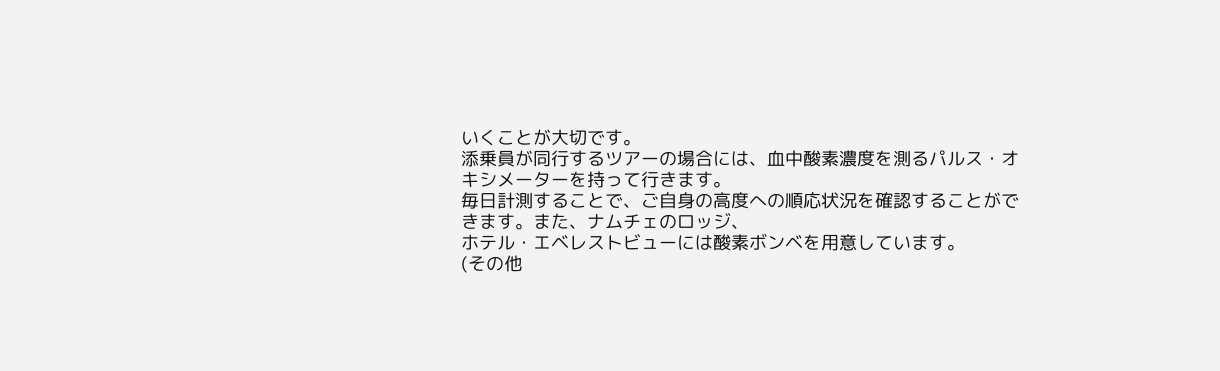いくことが大切です。
添乗員が同行するツアーの場合には、血中酸素濃度を測るパルス・オキシメーターを持って行きます。
毎日計測することで、ご自身の高度への順応状況を確認することができます。また、ナムチェのロッジ、
ホテル・エベレストビューには酸素ボンベを用意しています。
(その他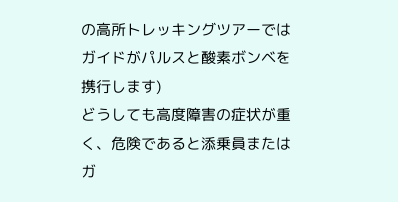の高所トレッキングツアーではガイドがパルスと酸素ボンベを携行します)
どうしても高度障害の症状が重く、危険であると添乗員またはガ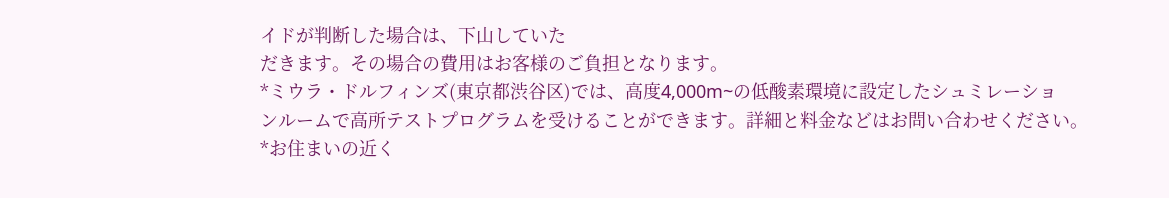イドが判断した場合は、下山していた
だきます。その場合の費用はお客様のご負担となります。
*ミウラ・ドルフィンズ(東京都渋谷区)では、高度4,000m~の低酸素環境に設定したシュミレーショ
ンルームで高所テストプログラムを受けることができます。詳細と料金などはお問い合わせください。
*お住まいの近く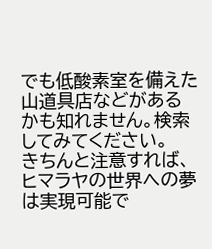でも低酸素室を備えた山道具店などがあるかも知れません。検索してみてください。
きちんと注意すれば、ヒマラヤの世界への夢は実現可能で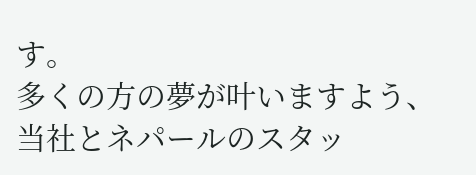す。
多くの方の夢が叶いますよう、当社とネパールのスタッ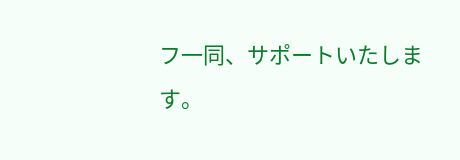フ一同、サポートいたします。